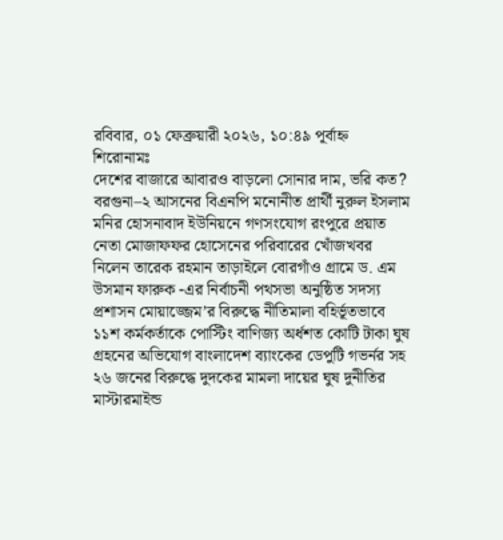রবিবার, ০১ ফেব্রুয়ারী ২০২৬, ১০:৪৯ পূর্বাহ্ন
শিরোনামঃ
দেশের বাজারে আবারও বাড়লো সোনার দাম, ভরি কত? বরগুনা–২ আসনের বিএনপি মনোনীত প্রার্থী নুরুল ইসলাম মনির হোসনাবাদ ইউনিয়নে গণসংযোগ রংপুরে প্রয়াত নেতা মোজাফফর হোসেনের পরিবারের খোঁজখবর নিলেন তারেক রহমান তাড়াইলে বোরগাঁও গ্রামে ড. এম উসমান ফারুক -এর নির্বাচনী পথসভা অনুষ্ঠিত সদস্য প্রশাসন মোয়াজ্জেম’র বিরুদ্ধে নীতিমালা বহির্ভূতভাবে ১১শ কর্মকর্তাকে পোস্টিং বাণিজ্য অর্ধশত কোটি টাকা ঘুষ গ্রহনের অভিযোগ বাংলাদেশ ব্যাংকের ডেপুটি গভর্নর সহ ২৬ জনের বিরুদ্ধে দুদকের মামলা দায়ের ঘুষ দুনীতির মাস্টারমাইন্ড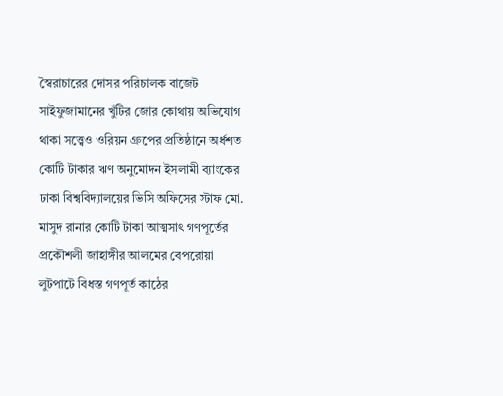স্বৈরাচারের দোসর পরিচালক বাজেট সাইফুজামানের খুঁটির জোর কোথায় অভিযোগ থাকা সত্ত্বেও ওরিয়ন গ্রুপের প্রতিষ্ঠানে অর্ধশত কোটি টাকার ঋণ অনুমোদন ইসলামী ব্যাংকের ঢাকা বিশ্ববিদ্যালয়ের ভিসি অফিসের স্টাফ মো. মাসুদ রানার কোটি টাকা আত্মসাৎ গণপূর্তের প্রকৌশলী জাহাঙ্গীর আলমের বেপরোয়া লুটপাটে বিধস্ত গণপূর্ত কাঠের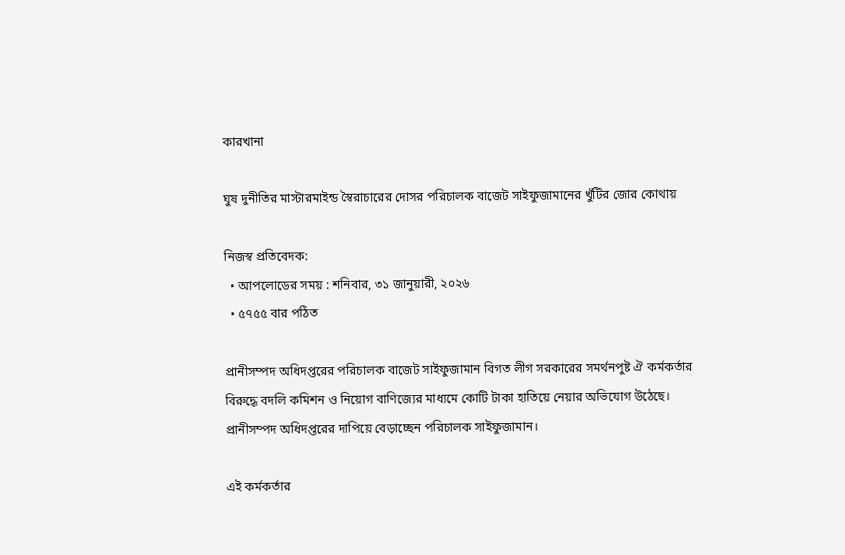কারখানা

ঘুষ দুনীতির মাস্টারমাইন্ড স্বৈরাচারের দোসর পরিচালক বাজেট সাইফুজামানের খুঁটির জোর কোথায়

নিজস্ব প্রতিবেদক:
  • আপলোডের সময় : শনিবার, ৩১ জানুয়ারী, ২০২৬
  • ৫৭৫৫ বার পঠিত

প্রানীসম্পদ অধিদপ্তরের পরিচালক বাজেট সাইফুজামান বিগত লীগ সরকারের সমর্থনপুষ্ট ঐ কর্মকর্তার বিরুদ্ধে বদলি কমিশন ও নিয়োগ বাণিজ্যের মাধ্যমে কোটি টাকা হাতিয়ে নেয়ার অভিযোগ উঠেছে। প্রানীসম্পদ অধিদপ্তরের দাপিয়ে বেড়াচ্ছেন পরিচালক সাইফুজামান।

এই কর্মকর্তার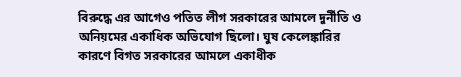বিরুদ্ধে এর আগেও পতিত লীগ সরকারের আমলে দুর্নীতি ও অনিয়মের একাধিক অভিযোগ ছিলো। ঘুষ কেলেঙ্কারির কারণে বিগত সরকারের আমলে একাধীক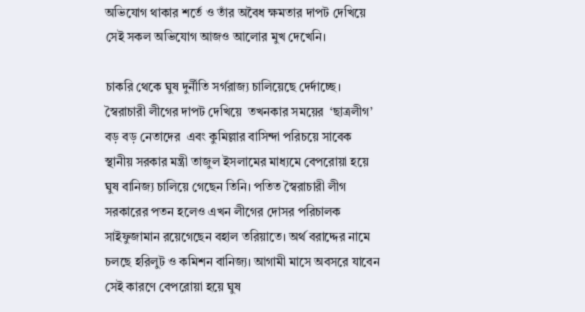অভিযোগ থাকার শর্তে ও তাঁর অবৈধ ক্ষমতার দাপট দেখিয়ে সেই সকল অভিযোগ আজও আলোর মুখ দেখেনি।

চাকরি থেকে ঘুষ দুর্নীতি সর্গরাজ্য চালিয়েছে দের্দাচ্ছে। স্বৈরাচারী লীগের দাপট দেখিয়ে  তখনকার সময়ের  ‘ছাত্রলীগ’ বড় বড় নেতাদের  এবং কুমিল্লার বাসিন্দা পরিচয়ে সাবেক স্থানীয় সরকার মন্ত্রী তাজুল ইসলামের মাধ্যমে বেপরোয়া হয়ে ঘুষ বানিজ্য চালিয়ে গেছেন তিনি। পতিত স্বৈরাচারী লীগ সরকারের পতন হলেও এখন লীগের দোসর পরিচালক সাইফুজামান রয়েগেছেন বহাল তরিয়াতে। অর্থ বরাদ্দের নামে চলছে হরিলুট ও কমিশন বানিজ্য। আগামী মাসে অবসরে যাবেন সেই কারণে বেপরোয়া হয়ে ঘুষ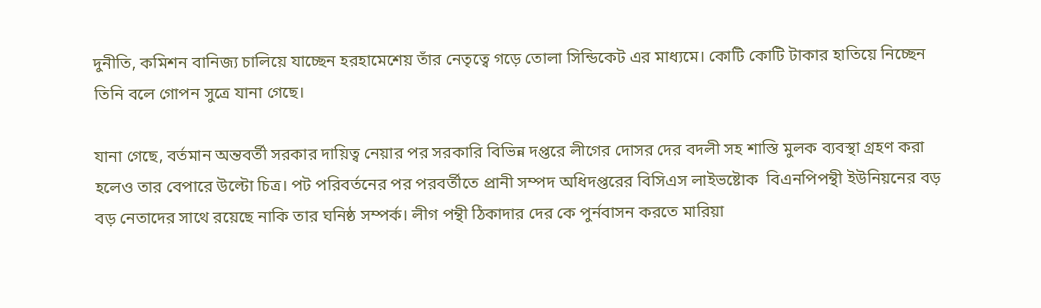দুনীতি, কমিশন বানিজ্য চালিয়ে যাচ্ছেন হরহামেশেয় তাঁর নেতৃত্বে গড়ে তোলা সিন্ডিকেট এর মাধ্যমে। কোটি কোটি টাকার হাতিয়ে নিচ্ছেন তিনি বলে গোপন সুত্রে যানা গেছে।

যানা গেছে, বর্তমান অন্তবর্তী সরকার দায়িত্ব নেয়ার পর সরকারি বিভিন্ন দপ্তরে লীগের দোসর দের বদলী সহ শাস্তি মুলক ব্যবস্থা গ্রহণ করা হলেও তার বেপারে উল্টো চিত্র। পট পরিবর্তনের পর পরবর্তীতে প্রানী সম্পদ অধিদপ্তরের বিসিএস লাইভষ্টোক  বিএনপিপন্থী ইউনিয়নের বড় বড় নেতাদের সাথে রয়েছে নাকি তার ঘনিষ্ঠ সম্পর্ক। লীগ পন্থী ঠিকাদার দের কে পুর্নবাসন করতে মারিয়া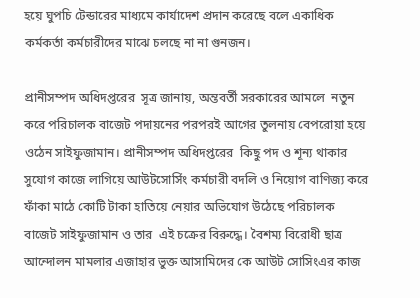হয়ে ঘুপচি টেন্ডারের মাধ্যমে কার্যাদেশ প্রদান করেছে বলে একাধিক কর্মকর্তা কর্মচারীদের মাঝে চলছে না না গুনজন।

প্রানীসম্পদ অধিদপ্তরের  সূত্র জানায়, অন্তবর্তী সরকারের আমলে  নতুন করে পরিচালক বাজেট পদায়নের পরপরই আগের তুলনায় বেপরোয়া হয়ে ওঠেন সাইফুজামান। প্রানীসম্পদ অধিদপ্তরের  কিছু পদ ও শূন্য থাকার সুযোগ কাজে লাগিয়ে আউটসোর্সিং কর্মচারী বদলি ও নিয়োগ বাণিজ্য করে ফাঁকা মাঠে কোটি টাকা হাতিয়ে নেয়ার অভিযোগ উঠেছে পরিচালক বাজেট সাইফুজামান ও তার  এই চক্রের বিরুদ্ধে। বৈশম্য বিরোধী ছাত্র আন্দোলন মামলার এজাহার ভুক্ত আসামিদের কে আউট সোসিংএর কাজ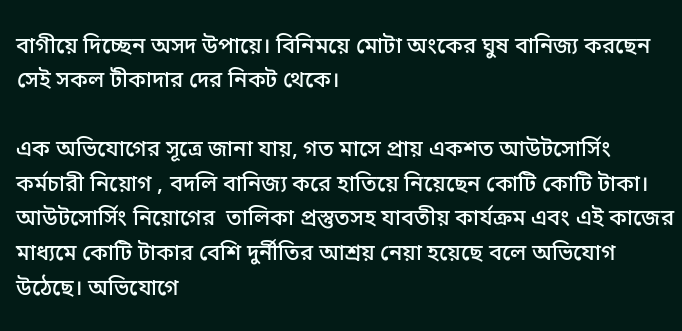বাগীয়ে দিচ্ছেন অসদ উপায়ে। বিনিময়ে মোটা অংকের ঘুষ বানিজ্য করছেন সেই সকল টীকাদার দের নিকট থেকে।

এক অভিযোগের সূত্রে জানা যায়, গত মাসে প্রায় একশত আউটসোর্সিং কর্মচারী নিয়োগ , বদলি বানিজ্য করে হাতিয়ে নিয়েছেন কোটি কোটি টাকা। আউটসোর্সিং নিয়োগের  তালিকা প্রস্তুতসহ যাবতীয় কার্যক্রম এবং এই কাজের মাধ্যমে কোটি টাকার বেশি দুর্নীতির আশ্রয় নেয়া হয়েছে বলে অভিযোগ উঠেছে। অভিযোগে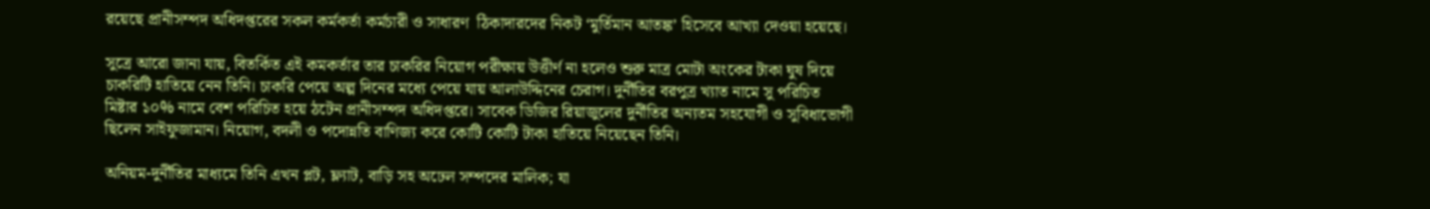রয়েছে প্রানীসম্পদ অধিদপ্তরের সকল কর্মকর্তা কর্মচারী ও সাধারণ  ঠিকাদারদের নিকট ‘মুর্তিমান আতঙ্ক’ হিসেবে আখ্যা দেওয়া হয়েছে।

সুত্রে আরো জানা যায়, বিতর্কিত এই কমকর্তার তার চাকরির নিয়োগ পরীক্ষায় উত্তীর্ণ না হলেও শুরু মাত্র মোটা অংকের টাকা ঘুষ দিয়ে চাকরিটি হাতিয়ে নেন তিনি। চাকরি পেয়ে অল্প দিনের মধ্যে পেয়ে যায় আলাউদ্দিনের চেরাগ। দুর্নীতির বরপুত্র খ্যাত নামে সু পরিচিত মিষ্টার ১০% নামে বেশ পরিচিত হয়ে ঠটেন প্রানীসম্পদ অধিদপ্তরে। সাবেক ডিজির রিয়াজুলের দুর্নীতির অন্যতম সহযোগী ও সুবিধাভোগী ছিলেন সাইফুজামান। নিয়োগ, বদলী ও পদোন্নতি বাণিজ্য করে কোটি কোটি টাকা হাতিয়ে নিয়েছেন তিনি।

অনিয়ম-দুর্নীতির মাধ্যমে তিনি এখন প্লট, ফ্ল্যাট, বাড়ি সহ অঢেল সম্পদের মালিক; যা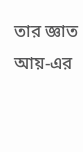তার জ্ঞাত আয়-এর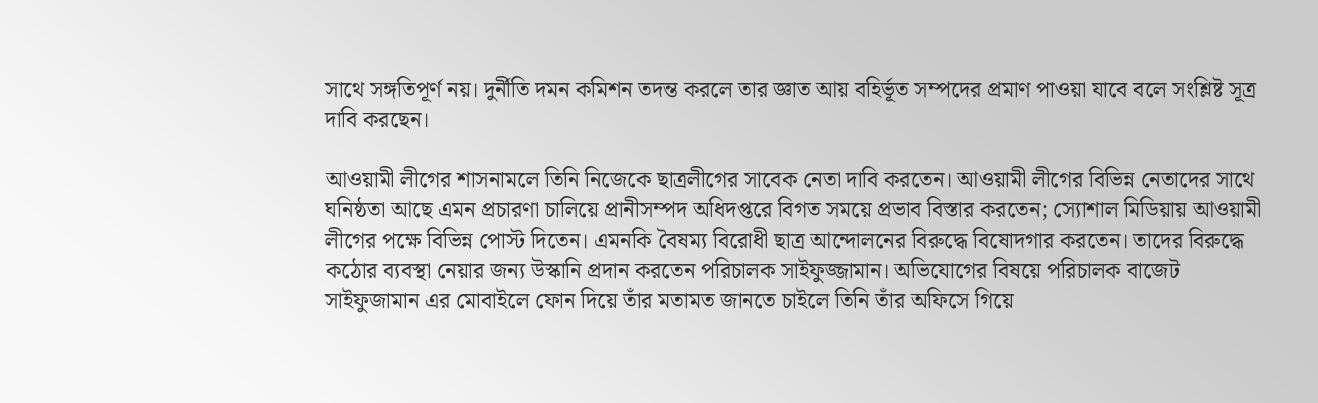সাথে সঙ্গতিপূর্ণ নয়। দুর্নীতি দমন কমিশন তদন্ত করলে তার জ্ঞাত আয় বহির্ভূত সম্পদের প্রমাণ পাওয়া যাবে বলে সংশ্লিষ্ট সূত্র দাবি করছেন।

আওয়ামী লীগের শাসনামলে তিনি নিজেকে ছাত্রলীগের সাবেক নেতা দাবি করতেন। আওয়ামী লীগের বিভিন্ন নেতাদের সাথে ঘনিষ্ঠতা আছে এমন প্রচারণা চালিয়ে প্রানীসম্পদ অধিদপ্তরে বিগত সময়ে প্রভাব বিস্তার করতেন; স্যোশাল মিডিয়ায় আওয়ামী লীগের পক্ষে বিভিন্ন পোস্ট দিতেন। এমনকি বৈষম্য বিরোধী ছাত্র আন্দোলনের বিরুদ্ধে বিষোদগার করতেন। তাদের বিরুদ্ধে কঠোর ব্যবস্থা নেয়ার জন্য উস্কানি প্রদান করতেন পরিচালক সাইফুজ্জামান। অভিযোগের বিষয়ে পরিচালক বাজেট সাইফুজামান এর মোবাইলে ফোন দিয়ে তাঁর মতামত জানতে চাইলে তিনি তাঁর অফিসে গিয়ে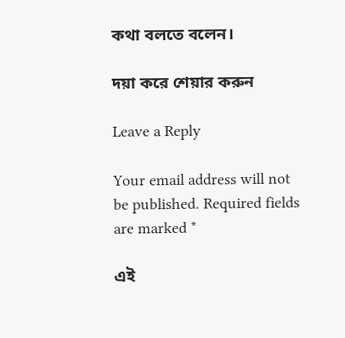কথা বলতে বলেন।

দয়া করে শেয়ার করুন

Leave a Reply

Your email address will not be published. Required fields are marked *

এই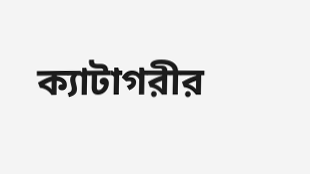ক্যাটাগরীর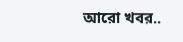আরো খবর..